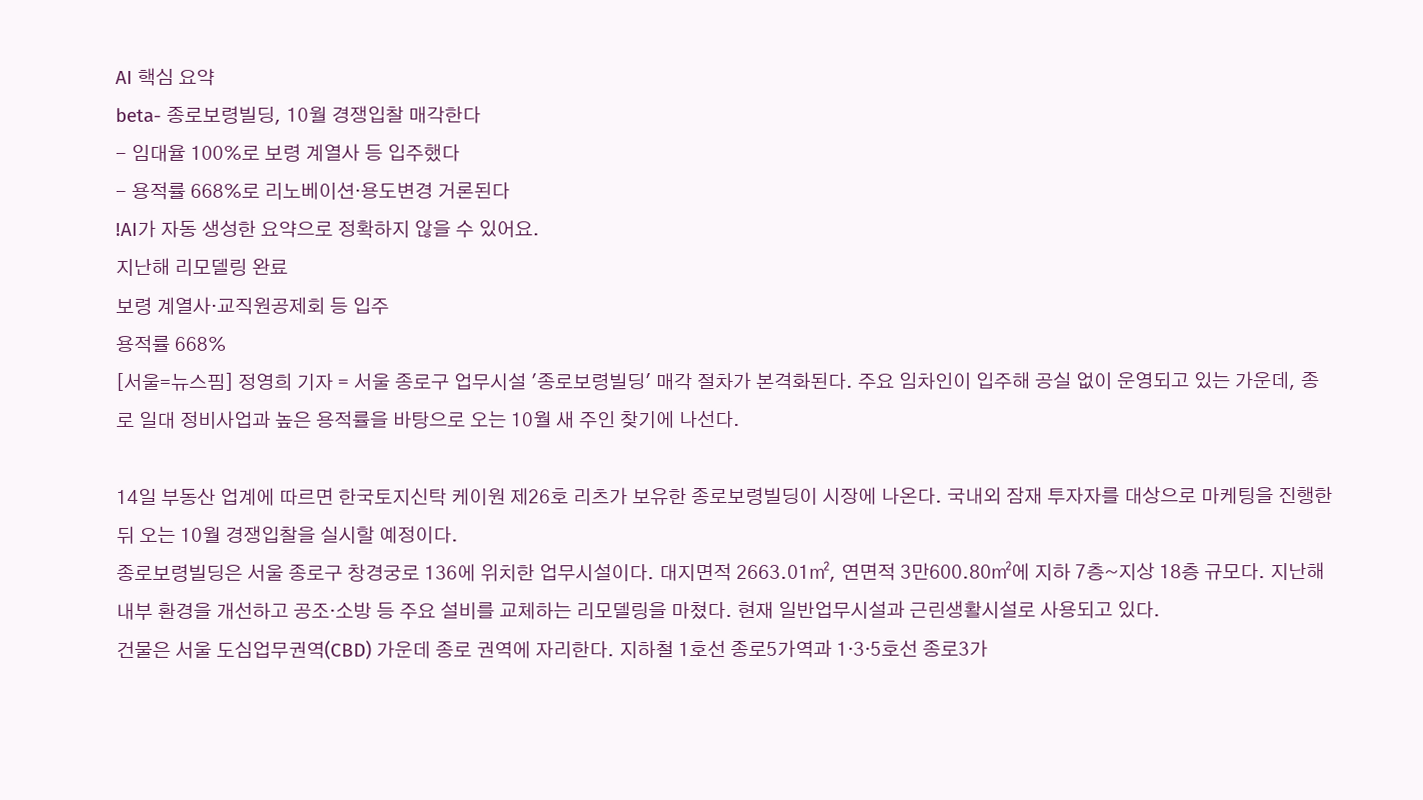AI 핵심 요약
beta- 종로보령빌딩, 10월 경쟁입찰 매각한다
- 임대율 100%로 보령 계열사 등 입주했다
- 용적률 668%로 리노베이션·용도변경 거론된다
!AI가 자동 생성한 요약으로 정확하지 않을 수 있어요.
지난해 리모델링 완료
보령 계열사·교직원공제회 등 입주
용적률 668%
[서울=뉴스핌] 정영희 기자 = 서울 종로구 업무시설 '종로보령빌딩' 매각 절차가 본격화된다. 주요 임차인이 입주해 공실 없이 운영되고 있는 가운데, 종로 일대 정비사업과 높은 용적률을 바탕으로 오는 10월 새 주인 찾기에 나선다.

14일 부동산 업계에 따르면 한국토지신탁 케이원 제26호 리츠가 보유한 종로보령빌딩이 시장에 나온다. 국내외 잠재 투자자를 대상으로 마케팅을 진행한 뒤 오는 10월 경쟁입찰을 실시할 예정이다.
종로보령빌딩은 서울 종로구 창경궁로 136에 위치한 업무시설이다. 대지면적 2663.01㎡, 연면적 3만600.80㎡에 지하 7층~지상 18층 규모다. 지난해 내부 환경을 개선하고 공조·소방 등 주요 설비를 교체하는 리모델링을 마쳤다. 현재 일반업무시설과 근린생활시설로 사용되고 있다.
건물은 서울 도심업무권역(CBD) 가운데 종로 권역에 자리한다. 지하철 1호선 종로5가역과 1·3·5호선 종로3가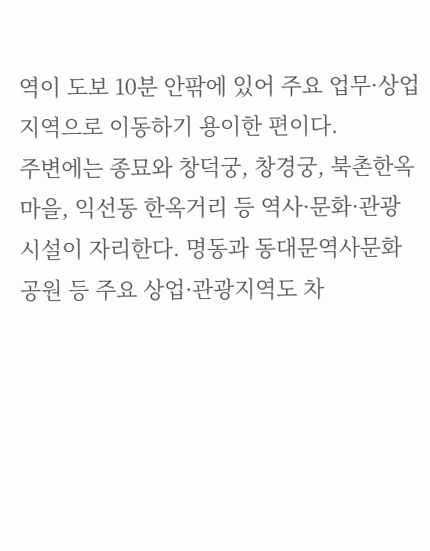역이 도보 10분 안팎에 있어 주요 업무·상업지역으로 이동하기 용이한 편이다.
주변에는 종묘와 창덕궁, 창경궁, 북촌한옥마을, 익선동 한옥거리 등 역사·문화·관광시설이 자리한다. 명동과 동대문역사문화공원 등 주요 상업·관광지역도 차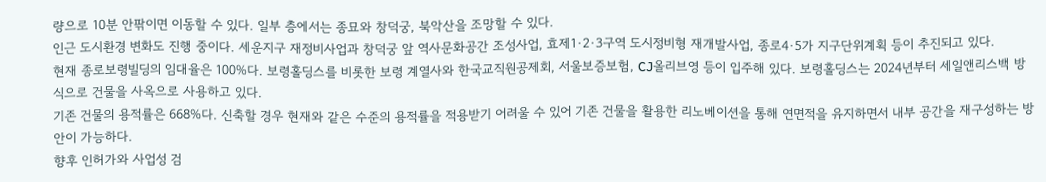량으로 10분 안팎이면 이동할 수 있다. 일부 층에서는 종묘와 창덕궁, 북악산을 조망할 수 있다.
인근 도시환경 변화도 진행 중이다. 세운지구 재정비사업과 창덕궁 앞 역사문화공간 조성사업, 효제1·2·3구역 도시정비형 재개발사업, 종로4·5가 지구단위계획 등이 추진되고 있다.
현재 종로보령빌딩의 임대율은 100%다. 보령홀딩스를 비롯한 보령 계열사와 한국교직원공제회, 서울보증보험, CJ올리브영 등이 입주해 있다. 보령홀딩스는 2024년부터 세일앤리스백 방식으로 건물을 사옥으로 사용하고 있다.
기존 건물의 용적률은 668%다. 신축할 경우 현재와 같은 수준의 용적률을 적용받기 어려울 수 있어 기존 건물을 활용한 리노베이션을 통해 연면적을 유지하면서 내부 공간을 재구성하는 방안이 가능하다.
향후 인허가와 사업성 검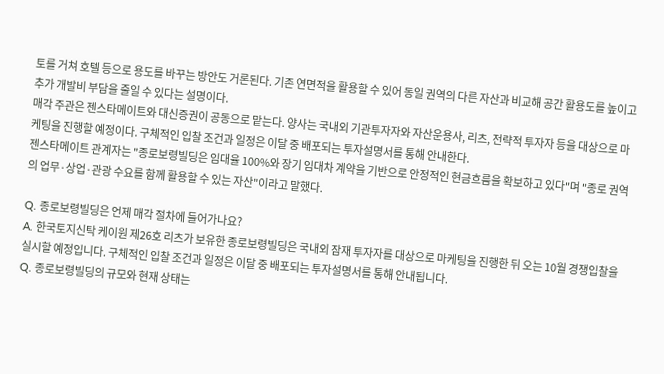토를 거쳐 호텔 등으로 용도를 바꾸는 방안도 거론된다. 기존 연면적을 활용할 수 있어 동일 권역의 다른 자산과 비교해 공간 활용도를 높이고 추가 개발비 부담을 줄일 수 있다는 설명이다.
매각 주관은 젠스타메이트와 대신증권이 공동으로 맡는다. 양사는 국내외 기관투자자와 자산운용사, 리츠, 전략적 투자자 등을 대상으로 마케팅을 진행할 예정이다. 구체적인 입찰 조건과 일정은 이달 중 배포되는 투자설명서를 통해 안내한다.
젠스타메이트 관계자는 "종로보령빌딩은 임대율 100%와 장기 임대차 계약을 기반으로 안정적인 현금흐름을 확보하고 있다"며 "종로 권역의 업무·상업·관광 수요를 함께 활용할 수 있는 자산"이라고 말했다.

Q. 종로보령빌딩은 언제 매각 절차에 들어가나요?
A. 한국토지신탁 케이원 제26호 리츠가 보유한 종로보령빌딩은 국내외 잠재 투자자를 대상으로 마케팅을 진행한 뒤 오는 10월 경쟁입찰을 실시할 예정입니다. 구체적인 입찰 조건과 일정은 이달 중 배포되는 투자설명서를 통해 안내됩니다.
Q. 종로보령빌딩의 규모와 현재 상태는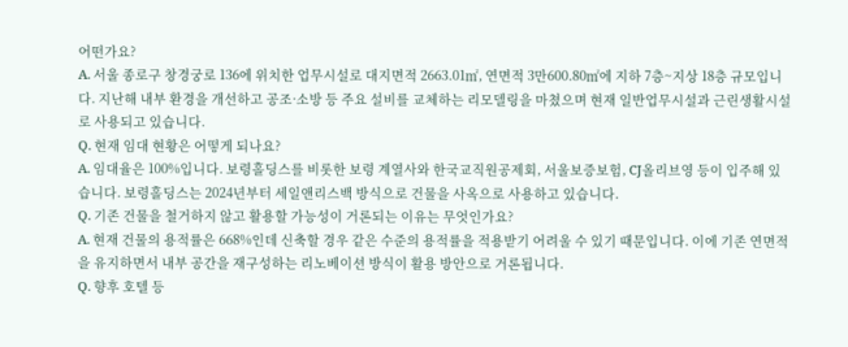어떤가요?
A. 서울 종로구 창경궁로 136에 위치한 업무시설로 대지면적 2663.01㎡, 연면적 3만600.80㎡에 지하 7층~지상 18층 규모입니다. 지난해 내부 환경을 개선하고 공조·소방 등 주요 설비를 교체하는 리모델링을 마쳤으며 현재 일반업무시설과 근린생활시설로 사용되고 있습니다.
Q. 현재 임대 현황은 어떻게 되나요?
A. 임대율은 100%입니다. 보령홀딩스를 비롯한 보령 계열사와 한국교직원공제회, 서울보증보험, CJ올리브영 등이 입주해 있습니다. 보령홀딩스는 2024년부터 세일앤리스백 방식으로 건물을 사옥으로 사용하고 있습니다.
Q. 기존 건물을 철거하지 않고 활용할 가능성이 거론되는 이유는 무엇인가요?
A. 현재 건물의 용적률은 668%인데 신축할 경우 같은 수준의 용적률을 적용받기 어려울 수 있기 때문입니다. 이에 기존 연면적을 유지하면서 내부 공간을 재구성하는 리노베이션 방식이 활용 방안으로 거론됩니다.
Q. 향후 호텔 등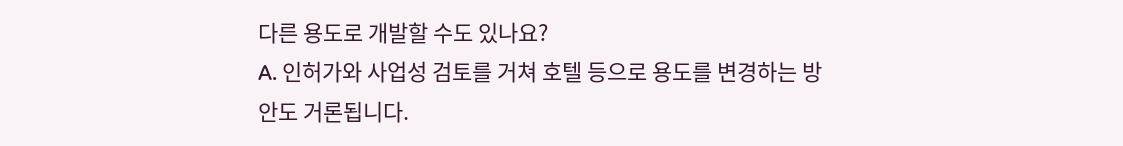다른 용도로 개발할 수도 있나요?
A. 인허가와 사업성 검토를 거쳐 호텔 등으로 용도를 변경하는 방안도 거론됩니다.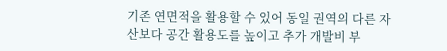기존 연면적을 활용할 수 있어 동일 권역의 다른 자산보다 공간 활용도를 높이고 추가 개발비 부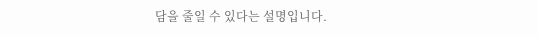담을 줄일 수 있다는 설명입니다.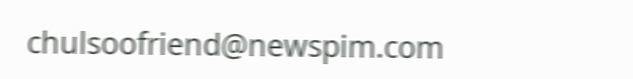chulsoofriend@newspim.com